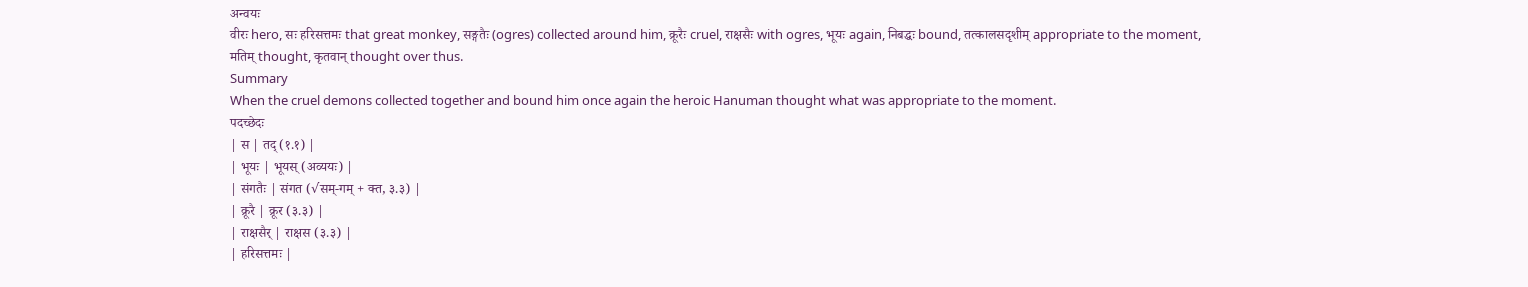अन्वयः
वीरः hero, सः हरिसत्तमः that great monkey, सङ्गतैः (ogres) collected around him, क्रूरैः cruel, राक्षसैः with ogres, भूयः again, निबद्धः bound, तत्कालसदृशीम् appropriate to the moment, मतिम् thought, कृतवान् thought over thus.
Summary
When the cruel demons collected together and bound him once again the heroic Hanuman thought what was appropriate to the moment.
पदच्छेदः
| स | तद् (१.१) |
| भूयः | भूयस् (अव्ययः) |
| संगतैः | संगत (√सम्-गम् + क्त, ३.३) |
| क्रूरै | क्रूर (३.३) |
| राक्षसैर् | राक्षस (३.३) |
| हरिसत्तमः |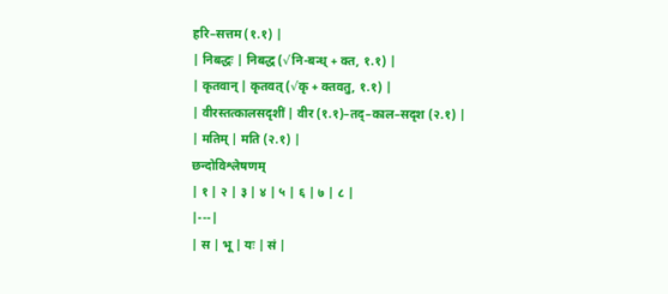हरि–सत्तम (१.१) |
| निबद्धः | निबद्ध (√नि-बन्ध् + क्त, १.१) |
| कृतवान् | कृतवत् (√कृ + क्तवतु, १.१) |
| वीरस्तत्कालसदृशीं | वीर (१.१)–तद्–काल–सदृश (२.१) |
| मतिम् | मति (२.१) |
छन्दोविश्लेषणम्
| १ | २ | ३ | ४ | ५ | ६ | ७ | ८ |
|---|
| स | भू | यः | सं |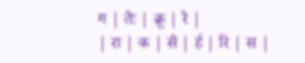ग | तैः | क्रू | रै |
| रा | क | सै | र्ह | रि | स |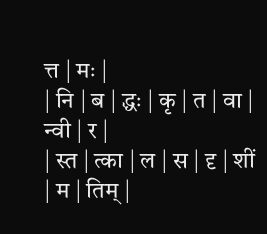त्त | मः |
| नि | ब | द्धः | कृ | त | वा | न्वी | र |
| स्त | त्का | ल | स | दृ | शीं | म | तिम् |